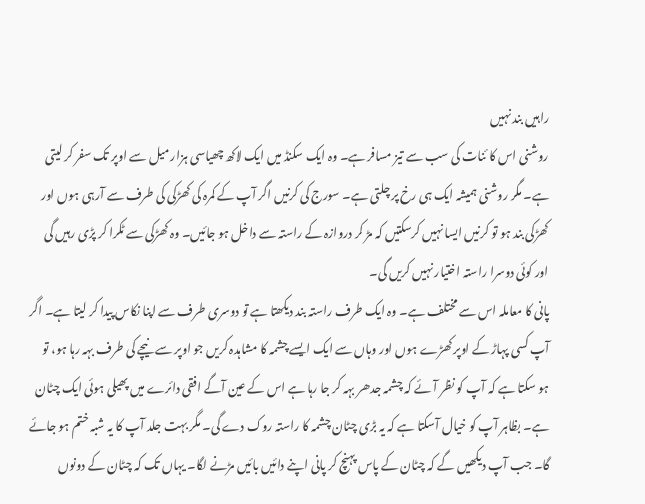راہیں بند نہیں
روشنی اس کا ئنات کی سب سے تیز مسافر ہے۔ وہ ایک سکنڈ میں ایک لاکھ چھیاسی ہزار میل سے اوپر تک سفر کر لیتی ہے۔ مگر روشنی ہمیشہ ایک ہی رخ پر چلتی ہے۔ سورج کی کرنیں اگر آپ کے کمرہ کی کھڑکی کی طرف سے آرہی ہوں اور کھڑکی بند ہو تو کرنیں ایسا نہیں کرسکتیں کہ مڑ کر دروازہ کے راستہ سے داخل ہو جائیں۔ وہ کھڑکی سے ٹکرا کر پڑی رہیں گی اور کوئی دوسرا راستہ اختیار نہیں کریں گی۔
پانی کا معاملہ اس سے مختلف ہے۔ وہ ایک طرف راستہ بند دیکھتا ہے تو دوسری طرف سے اپنا نکاس پیدا کر لیتا ہے۔ اگر آپ کسی پہاڑ کے اوپر کھڑے ہوں اور وہاں سے ایک ایسے چشمہ کا مشاہدہ کریں جو اوپر سے نیچے کی طرف بہہ رہا ہو، تو ہو سکتا ہے کہ آپ کو نظر آئے کہ چشمہ جدھر بہہ کر جا رہا ہے اس کے عین آگے افقی دائرے میں پھیلی ہوئی ایک چٹان ہے۔ بظاہر آپ کو خیال آسکتا ہے کہ یہ بڑی چٹان چشمہ کا راستہ روک دے گی۔ مگر بہت جلد آپ کا یہ شبہ ختم ہو جائے گا۔ جب آپ دیکھیں گے کہ چٹان کے پاس پہنچ کر پانی اپنے دائیں بائیں مڑنے لگا۔ یہاں تک کہ چٹان کے دونوں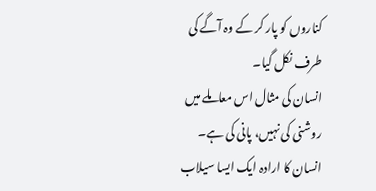کناروں کو پار کر کے وہ آگے کی طرف نکل گیا۔
انسان کی مثال اس معاملے میں روشنی کی نہیں، پانی کی ہے۔ انسان کا ارادہ ایک ایسا سیلاب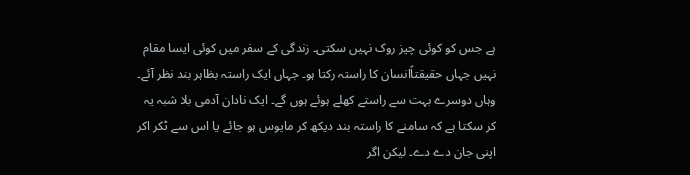ہے جس کو کوئی چیز روک نہیں سکتی۔ زندگی کے سفر میں کوئی ایسا مقام نہیں جہاں حقیقتاًانسان کا راستہ رکتا ہو۔ جہاں ایک راستہ بظاہر بند نظر آئے۔ وہاں دوسرے بہت سے راستے کھلے ہوئے ہوں گے۔ ایک نادان آدمی بلا شبہ یہ کر سکتا ہے کہ سامنے کا راستہ بند دیکھ کر مایوس ہو جائے یا اس سے ٹکر اکر اپنی جان دے دے۔ لیکن اگر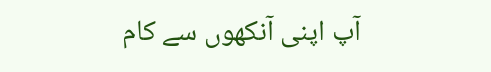آپ اپنی آنکھوں سے کام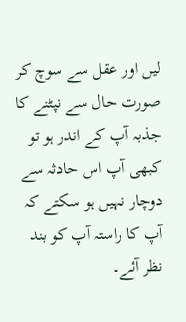لیں اور عقل سے سوچ کر صورت حال سے نپٹنے کا جذبہ آپ کے اندر ہو تو کبھی آپ اس حادثہ سے دوچار نہیں ہو سکتے کہ آپ کا راستہ آپ کو بند نظر آئے۔